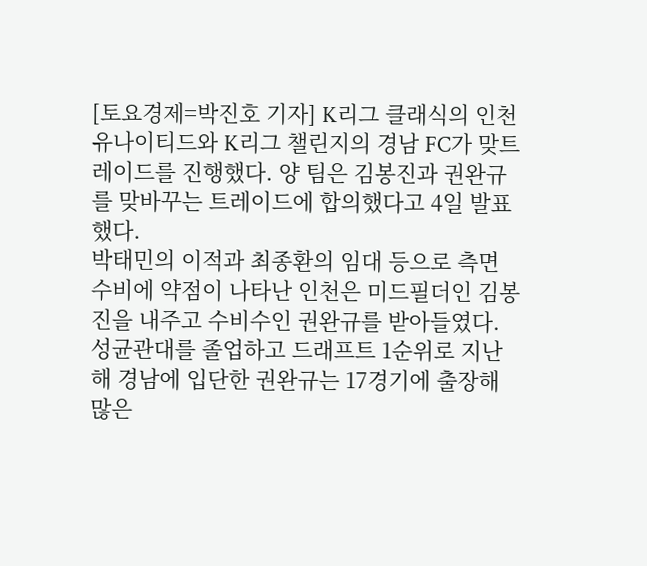[토요경제=박진호 기자] K리그 클래식의 인천 유나이티드와 K리그 챌린지의 경남 FC가 맞트레이드를 진행했다. 양 팀은 김봉진과 권완규를 맞바꾸는 트레이드에 합의했다고 4일 발표했다.
박태민의 이적과 최종환의 임대 등으로 측면 수비에 약점이 나타난 인천은 미드필더인 김봉진을 내주고 수비수인 권완규를 받아들였다.
성균관대를 졸업하고 드래프트 1순위로 지난해 경남에 입단한 권완규는 17경기에 출장해 많은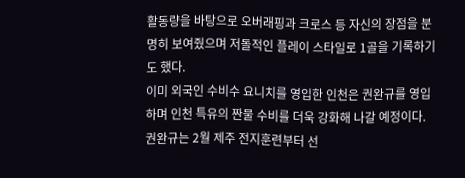활동량을 바탕으로 오버래핑과 크로스 등 자신의 장점을 분명히 보여줬으며 저돌적인 플레이 스타일로 1골을 기록하기도 했다.
이미 외국인 수비수 요니치를 영입한 인천은 권완규를 영입하며 인천 특유의 짠물 수비를 더욱 강화해 나갈 예정이다.
권완규는 2월 제주 전지훈련부터 선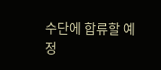수단에 합류할 예정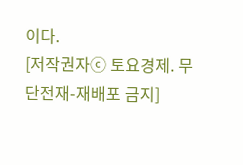이다.
[저작권자ⓒ 토요경제. 무단전재-재배포 금지]